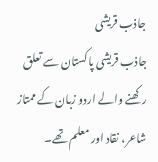جاذب قریشی
جاذب قریشی پاکستان سے تعلق رکھنے والے اردو زبان کے ممتاز شاعر، نقاد اور معلم تھے۔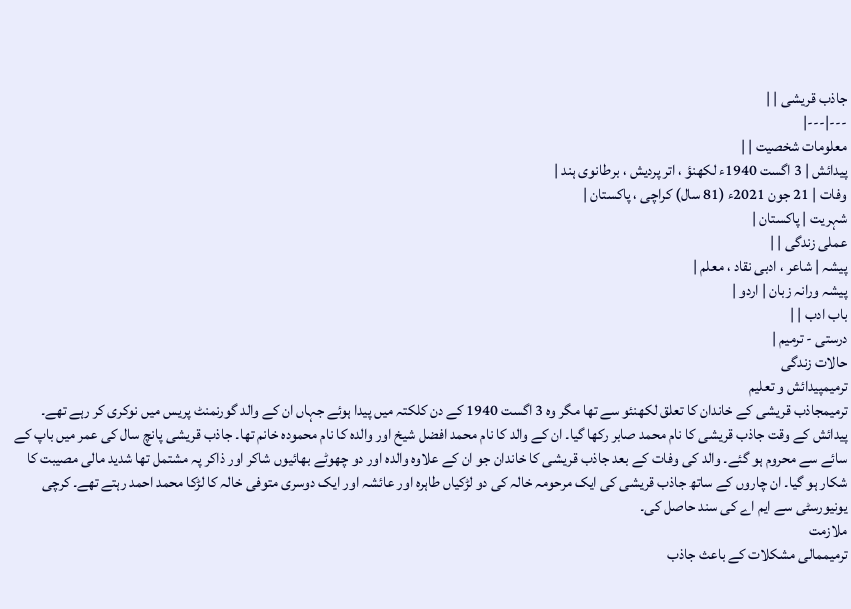جاذب قریشی | |
---|---|
معلومات شخصیت | |
پیدائش | 3 اگست 1940ء لکھنؤ ، اتر پردیش ، برطانوی ہند |
وفات | 21 جون 2021ء (81 سال) کراچی ، پاکستان |
شہریت | پاکستان |
عملی زندگی | |
پیشہ | شاعر ، ادبی نقاد ، معلم |
پیشہ ورانہ زبان | اردو |
باب ادب | |
درستی - ترمیم |
حالات زندگی
ترمیمپیدائش و تعلیم
ترمیمجاذب قریشی کے خاندان کا تعلق لکھنئو سے تھا مگر وہ 3 اگست 1940 کے دن کلکتہ میں پیدا ہوئے جہاں ان کے والد گورنمنٹ پریس میں نوکری کر رہے تھے۔ پیدائش کے وقت جاذب قریشی کا نام محمد صابر رکھا گیا۔ ان کے والد کا نام محمد افضل شیخ اور والدہ کا نام محمودہ خانم تھا۔ جاذب قریشی پانچ سال کی عمر میں باپ کے سائے سے محروم ہو گئے۔ والد کی وفات کے بعد جاذب قریشی کا خاندان جو ان کے علاوہ والدہ اور دو چھوٹے بھائیوں شاکر اور ذاکر پہ مشتمل تھا شدید مالی مصیبت کا شکار ہو گیا۔ ان چاروں کے ساتھ جاذب قریشی کی ایک مرحومہ خالہ کی دو لڑکیاں طاہرہ اور عائشہ اور ایک دوسری متوفی خالہ کا لڑکا محمد احمد رہتے تھے۔ کرچی یونیورسٹی سے ایم اے کی سند حاصل کی۔
ملازمت
ترمیممالی مشکلات کے باعث جاذب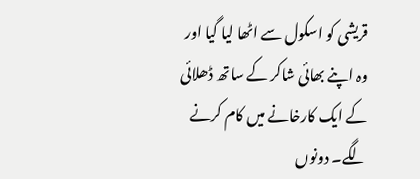قریشی کو اسکول سے اٹھا لیا گیا اور وہ اپنے بھائی شاکر کے ساتھ ڈھلائی کے ایک کارخانے میں کام کرنے لگے۔ دونوں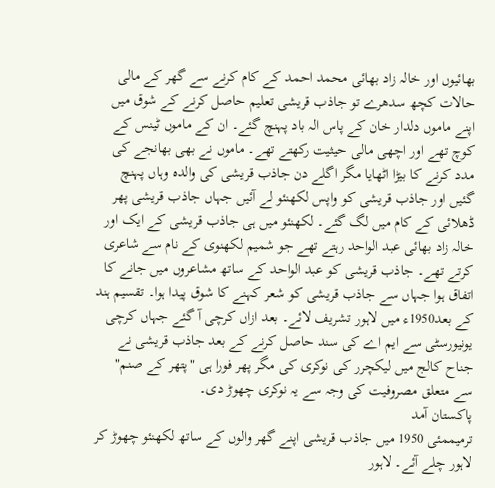بھائیوں اور خالہ زاد بھائی محمد احمد کے کام کرنے سے گھر کے مالی حالات کچھ سدھرے تو جاذب قریشی تعلیم حاصل کرنے کے شوق میں اپنے ماموں دلدار خان کے پاس الہ باد پہنچ گئے۔ ان کے ماموں ٹینس کے کوچ تھے اور اچھی مالی حیثیت رکھتے تھے۔ ماموں نے بھی بھانجے کی مدد کرنے کا بیڑا اٹھایا مگر اگلے دن جاذب قریشی کی والدہ وہاں پہنچ گئیں اور جاذب قریشی کو واپس لکھنئو لے آئیں جہاں جاذب قریشی پھر ڈھلائی کے کام میں لگ گئے۔ لکھنئو میں ہی جاذب قریشی کے ایک اور خالہ زاد بھائی عبد الواحد رہتے تھے جو شمیم لکھنوی کے نام سے شاعری کرتے تھے۔ جاذب قریشی کو عبد الواحد کے ساتھ مشاعروں میں جانے کا اتفاق ہوا جہاں سے جاذب قریشی کو شعر کہنے کا شوق پیدا ہوا۔ تقسیم ہند کے بعد1950ء میں لاہور تشریف لائے۔ بعد ازاں کرچی آ گئے جہاں کرچی یونیورسٹی سے ایم اے کی سند حاصل کرنے کے بعد جاذب قریشی نے جناح کالج میں لیکچرر کی نوکری کی مگر پھر فورا ہی "پتھر کے صنم" سے متعلق مصروفیت کی وجہ سے یہ نوکری چھوڑ دی۔
پاکستان آمد
ترمیممئی 1950 میں جاذب قریشی اپنے گھر والوں کے ساتھ لکھنئو چھوڑ کر لاہور چلے آئے۔ لاہور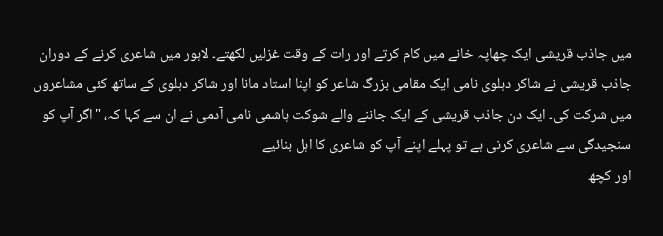میں جاذب قریشی ایک چھاپہ خانے میں کام کرتے اور رات کے وقت غزلیں لکھتے۔ لاہور میں شاعری کرنے کے دوران جاذب قریشی نے شاکر دہلوی نامی ایک مقامی بزرگ شاعر کو اپنا استاد مانا اور شاکر دہلوی کے ساتھ کئی مشاعروں میں شرکت کی۔ ایک دن جاذب قریشی کے ایک جاننے والے شوکت ہاشمی نامی آدمی نے ان سے کہا کہ، "اگر آپ کو سنجیدگی سے شاعری کرنی ہے تو پہلے اپنے آپ کو شاعری کا اہل بنائیے
اور کچھ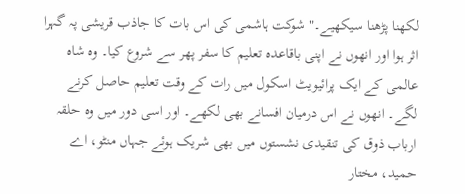لکھنا پڑھنا سیکھیے۔" شوکت ہاشمی کی اس بات کا جاذب قریشی پہ گہرا اثر ہوا اور انھوں نے اپنی باقاعدہ تعلیم کا سفر پھر سے شروع کیا۔ وہ شاہ عالمی کے ایک پرائیویٹ اسکول میں رات کے وقت تعلیم حاصل کرنے لگے۔ انھوں نے اس درمیان افسانے بھی لکھے۔ اور اسی دور میں وہ حلقہ ارباب ذوق کی تنقیدی نشستوں میں بھی شریک ہوئے جہاں منٹو، اے حمید، مختار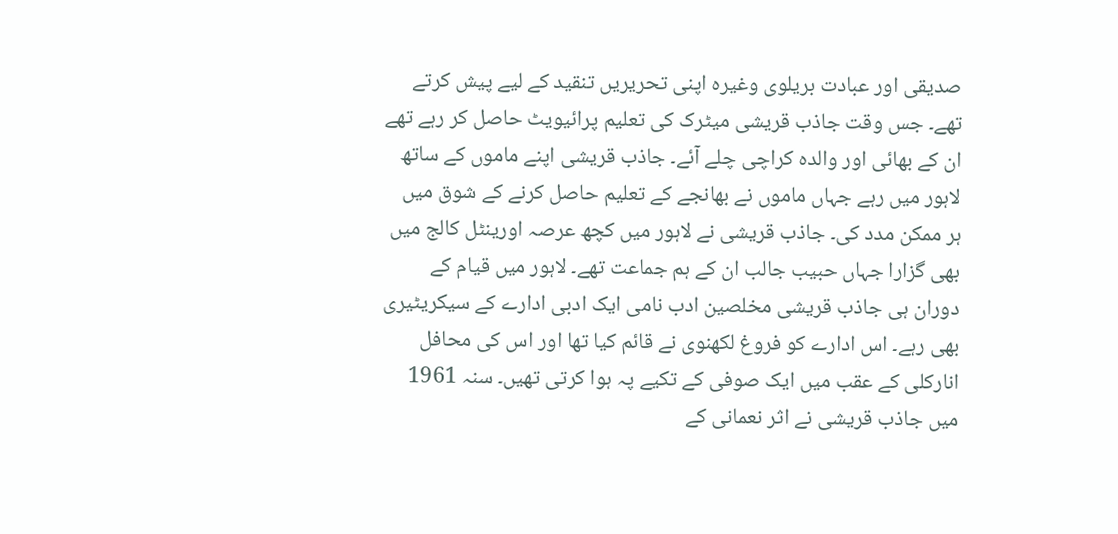صدیقی اور عبادت بریلوی وغیرہ اپنی تحریریں تنقید کے لیے پیش کرتے تھے۔ جس وقت جاذب قریشی میٹرک کی تعلیم پرائیویٹ حاصل کر رہے تھے ان کے بھائی اور والدہ کراچی چلے آئے۔ جاذب قریشی اپنے ماموں کے ساتھ لاہور میں رہے جہاں ماموں نے بھانجے کے تعلیم حاصل کرنے کے شوق میں ہر ممکن مدد کی۔ جاذب قریشی نے لاہور میں کچھ عرصہ اورینٹل کالج میں بھی گزارا جہاں حبیب جالب ان کے ہم جماعت تھے۔ لاہور میں قیام کے دوران ہی جاذب قریشی مخلصین ادب نامی ایک ادبی ادارے کے سیکریٹیری بھی رہے۔ اس ادارے کو فروغ لکھنوی نے قائم کیا تھا اور اس کی محافل انارکلی کے عقب میں ایک صوفی کے تکیے پہ ہوا کرتی تھیں۔ سنہ 1961 میں جاذب قریشی نے اثر نعمانی کے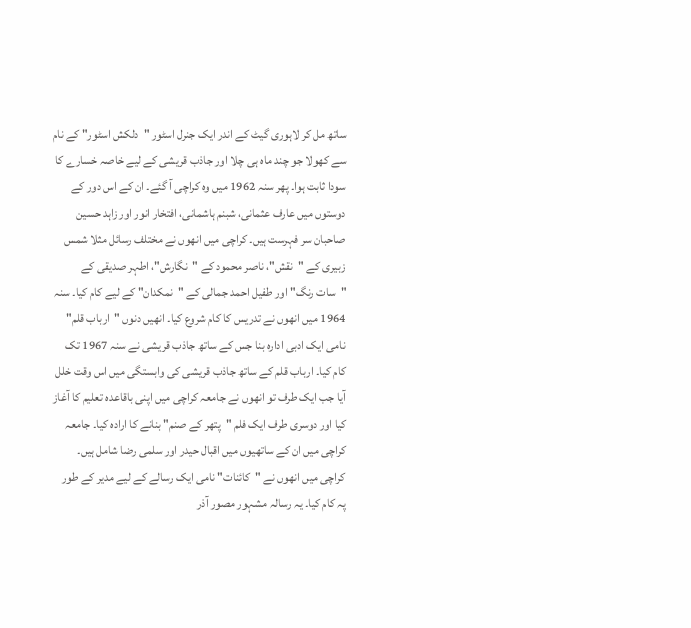ساتھ مل کر لاہوری گیٹ کے اندر ایک جنرل اسٹور "دلکش اسٹور" کے نام سے کھولا جو چند ماہ ہی چلا اور جاذب قریشی کے لیے خاصہ خسارے کا سودا ثابت ہوا۔ پھر سنہ 1962 میں وہ کراچی آ گئے۔ ان کے اس دور کے دوستوں میں عارف عثمانی، شبنم ہاشمانی، افتخار انور اور زاہد حسین صاحبان سر فہرست ہیں۔ کراچی میں انھوں نے مختلف رسائل مثلا شمس زبیری کے "نقش"، ناصر محمود کے "نگارش"، اطہر صدیقی کے "سات رنگ" اور طفیل احمد جمالی کے "نمکدان" کے لیے کام کیا۔ سنہ 1964 میں انھوں نے تدریس کا کام شروع کیا۔ انھیں دنوں "ارباب قلم" نامی ایک ادبی ادارہ بنا جس کے ساتھ جاذب قریشی نے سنہ 1967 تک کام کیا۔ ارباب قلم کے ساتھ جاذب قریشی کی وابستگی میں اس وقت خلل آیا جب ایک طرف تو انھوں نے جامعہ کراچی میں اپنی باقاعدہ تعلیم کا آغاز کیا اور دوسری طرف ایک فلم "پتھر کے صنم" بنانے کا ارادہ کیا۔ جامعہ کراچی میں ان کے ساتھیوں میں اقبال حیدر اور سلمی رضا شامل ہیں۔ کراچی میں انھوں نے "کائنات" نامی ایک رسالے کے لیے مدیر کے طور پہ کام کیا۔ یہ رسالہ مشہور مصور آذر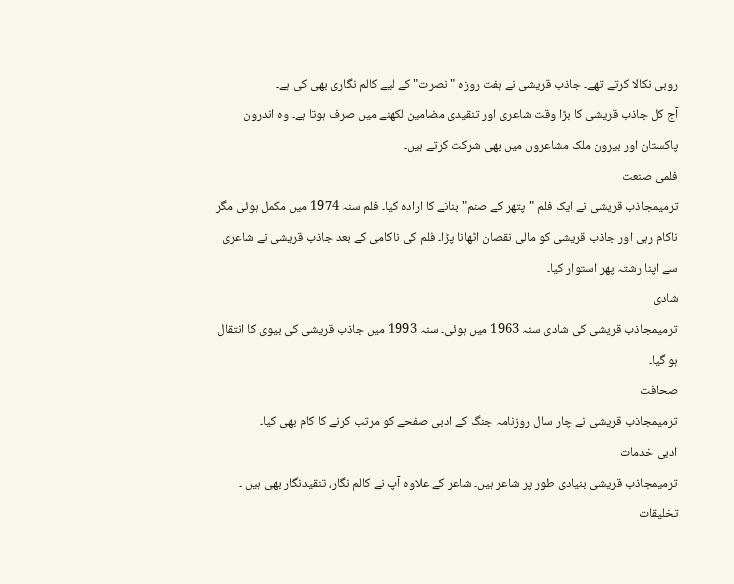روبی نکالا کرتے تھے۔ جاذب قریشی نے ہفت روزہ "نصرت" کے لیے کالم نگاری بھی کی ہے۔
آج کل جاذب قریشی کا بڑا وقت شاعری اور تنقیدی مضامین لکھنے میں صرف ہوتا ہے۔ وہ اندرون پاکستان اور بیرون ملک مشاعروں میں بھی شرکت کرتے ہیں۔
فلمی صنعت
ترمیمجاذب قریشی نے ایک فلم "پتھر کے صنم" بنانے کا ارادہ کیا۔ فلم سنہ 1974 میں مکمل ہوئی مگر ناکام رہی اور جاذب قریشی کو مالی نقصان اٹھانا پڑا۔ فلم کی ناکامی کے بعد جاذب قریشی نے شاعری سے اپنا رشتہ پھر استوار کیا۔
شادی
ترمیمجاذب قریشی کی شادی سنہ 1963 میں ہوئی۔ سنہ 1993 میں جاذب قریشی کی بیوی کا انتقال ہو گیا۔
صحافت
ترمیمجاذب قریشی نے چار سال روزنامہ جنگ کے ادبی صفحے کو مرتب کرنے کا کام بھی کیا۔
ادبی خدمات
ترمیمجاذب قریشی بنیادی طور پر شاعر ہیں۔ شاعر کے علاوہ آپ نے کالم نگار، تنقیدنگار بھی ہیں ۔
تخلیقات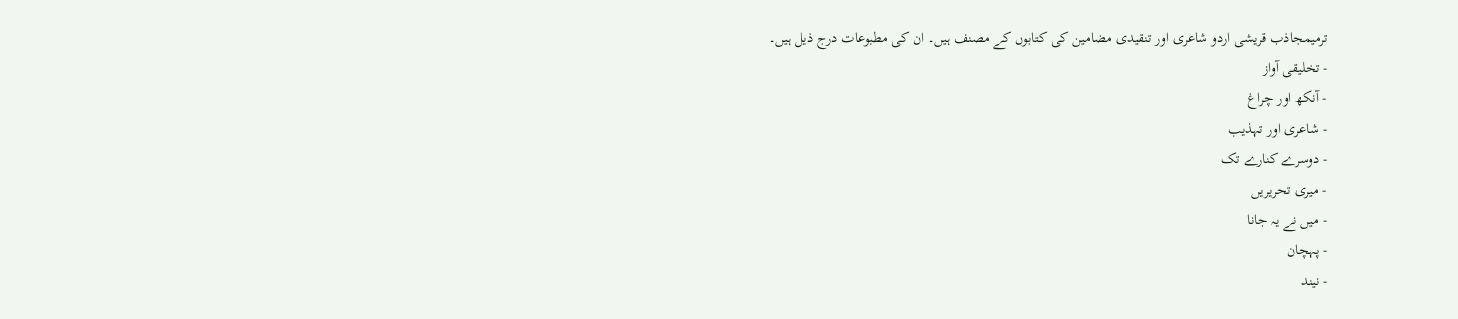ترمیمجاذب قریشی اردو شاعری اور تنقیدی مضامین کی کتابوں کے مصنف ہیں۔ ان کی مطبوعات درج ذیل ہیں۔
- تخلیقی آواز
- آنکھ اور چراغ
- شاعری اور تہذیب
- دوسرے کنارے تک
- میری تحریریں
- میں نے یہ جانا
- پہچان
- نیند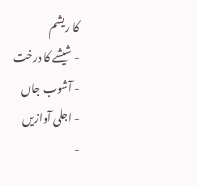کا ریشم
- شیشے کا درخت
- آشوب جاں
- اجلی آوازیں
-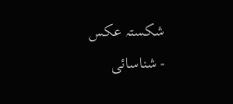شکستہ عکس
- شناسائی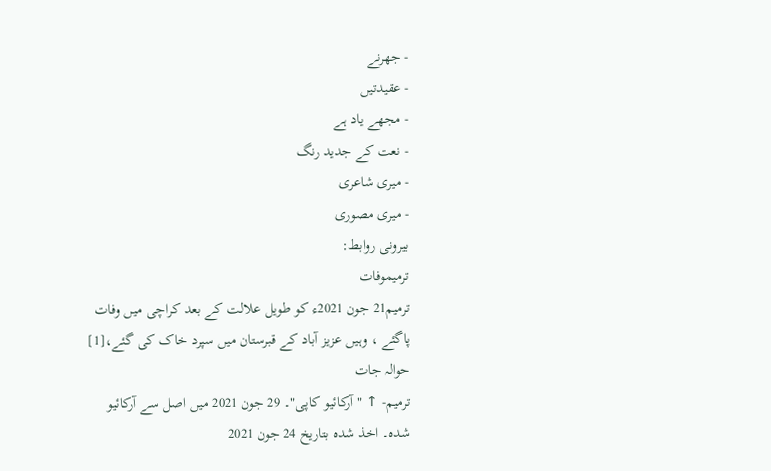- جھرنے
- عقیدتیں
- مجھے یاد ہے
- نعت کے جدید رنگ
- میری شاعری
- میری مصوری
بیرونی روابط:
ترمیموفات
ترمیم21 جون 2021ء کو طویل علالت کے بعد کراچی میں وفات پاگئے ، وہیں عزیز آباد کے قبرستان میں سپرد خاک کی گئے،[1]
حوالہ جات
ترمیم- ↑ "آرکائیو کاپی"۔ 29 جون 2021 میں اصل سے آرکائیو شدہ۔ اخذ شدہ بتاریخ 24 جون 2021